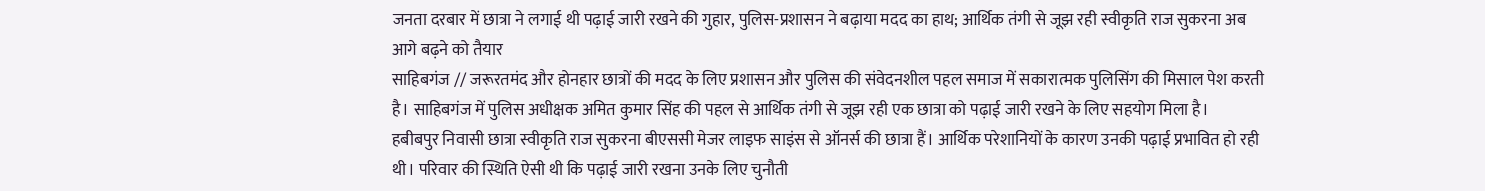जनता दरबार में छात्रा ने लगाई थी पढ़ाई जारी रखने की गुहार, पुलिस-प्रशासन ने बढ़ाया मदद का हाथ; आर्थिक तंगी से जूझ रही स्वीकृति राज सुकरना अब आगे बढ़ने को तैयार
साहिबगंज // जरूरतमंद और होनहार छात्रों की मदद के लिए प्रशासन और पुलिस की संवेदनशील पहल समाज में सकारात्मक पुलिसिंग की मिसाल पेश करती है। साहिबगंज में पुलिस अधीक्षक अमित कुमार सिंह की पहल से आर्थिक तंगी से जूझ रही एक छात्रा को पढ़ाई जारी रखने के लिए सहयोग मिला है।
हबीबपुर निवासी छात्रा स्वीकृति राज सुकरना बीएससी मेजर लाइफ साइंस से ऑनर्स की छात्रा हैं। आर्थिक परेशानियों के कारण उनकी पढ़ाई प्रभावित हो रही थी। परिवार की स्थिति ऐसी थी कि पढ़ाई जारी रखना उनके लिए चुनौती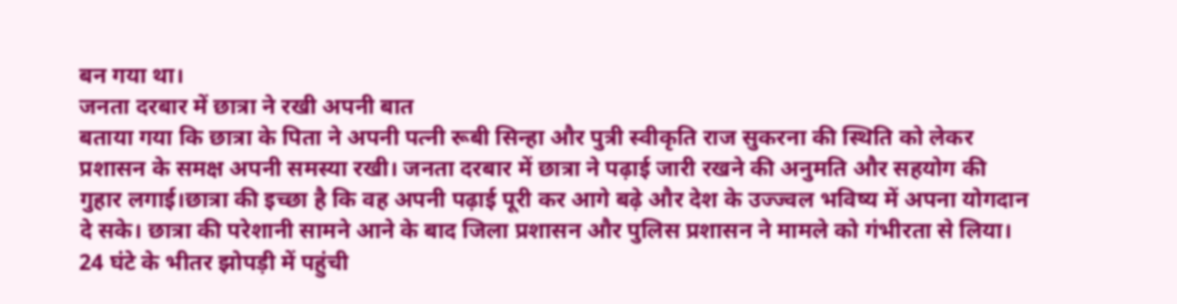बन गया था।
जनता दरबार में छात्रा ने रखी अपनी बात
बताया गया कि छात्रा के पिता ने अपनी पत्नी रूबी सिन्हा और पुत्री स्वीकृति राज सुकरना की स्थिति को लेकर प्रशासन के समक्ष अपनी समस्या रखी। जनता दरबार में छात्रा ने पढ़ाई जारी रखने की अनुमति और सहयोग की गुहार लगाई।छात्रा की इच्छा है कि वह अपनी पढ़ाई पूरी कर आगे बढ़े और देश के उज्ज्वल भविष्य में अपना योगदान दे सके। छात्रा की परेशानी सामने आने के बाद जिला प्रशासन और पुलिस प्रशासन ने मामले को गंभीरता से लिया।
24 घंटे के भीतर झोपड़ी में पहुंची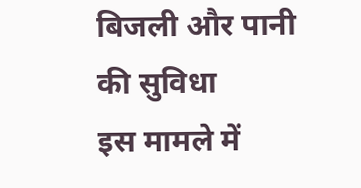बिजली और पानी की सुविधा
इस मामले में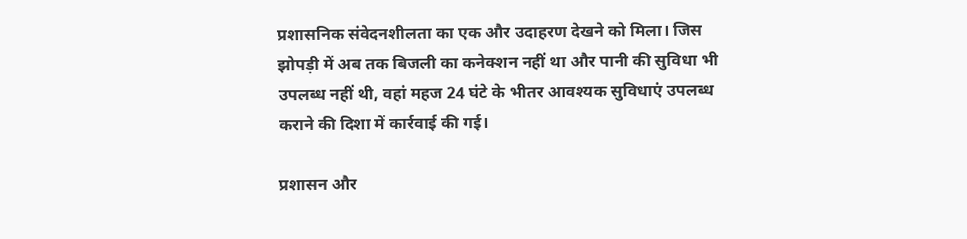प्रशासनिक संवेदनशीलता का एक और उदाहरण देखने को मिला। जिस झोपड़ी में अब तक बिजली का कनेक्शन नहीं था और पानी की सुविधा भी उपलब्ध नहीं थी, वहां महज 24 घंटे के भीतर आवश्यक सुविधाएं उपलब्ध कराने की दिशा में कार्रवाई की गई।

प्रशासन और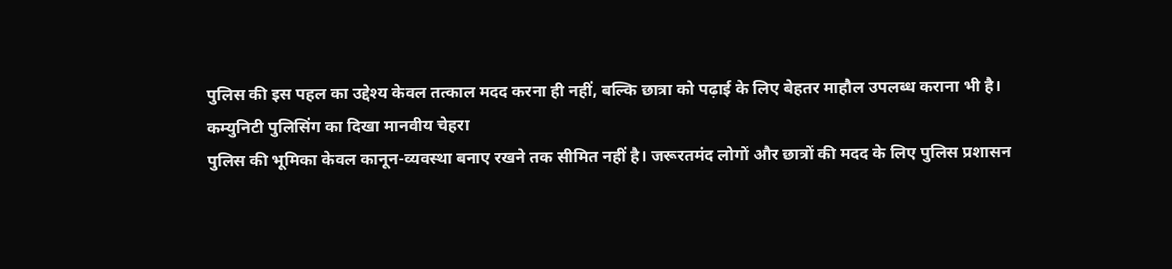पुलिस की इस पहल का उद्देश्य केवल तत्काल मदद करना ही नहीं, बल्कि छात्रा को पढ़ाई के लिए बेहतर माहौल उपलब्ध कराना भी है।
कम्युनिटी पुलिसिंग का दिखा मानवीय चेहरा
पुलिस की भूमिका केवल कानून-व्यवस्था बनाए रखने तक सीमित नहीं है। जरूरतमंद लोगों और छात्रों की मदद के लिए पुलिस प्रशासन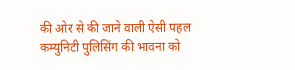की ओर से की जाने वाली ऐसी पहल कम्युनिटी पुलिसिंग की भावना को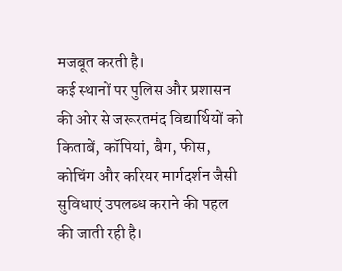मजबूत करती है।
कई स्थानों पर पुलिस और प्रशासन की ओर से जरूरतमंद विद्यार्थियों को किताबें, कॉपियां, बैग, फीस, कोचिंग और करियर मार्गदर्शन जैसी सुविधाएं उपलब्ध कराने की पहल की जाती रही है।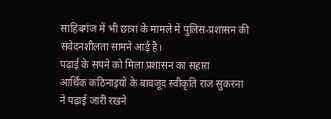साहिबगंज में भी छात्रा के मामले में पुलिस-प्रशासन की संवेदनशीलता सामने आई है।
पढ़ाई के सपने को मिला प्रशासन का सहारा
आर्थिक कठिनाइयों के बावजूद स्वीकृति राज सुकरना ने पढ़ाई जारी रखने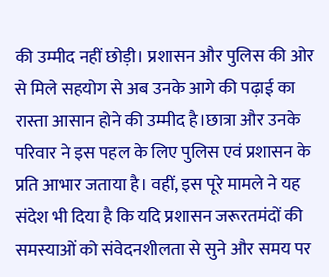की उम्मीद नहीं छोड़ी। प्रशासन और पुलिस की ओर से मिले सहयोग से अब उनके आगे की पढ़ाई का रास्ता आसान होने की उम्मीद है।छात्रा और उनके परिवार ने इस पहल के लिए पुलिस एवं प्रशासन के प्रति आभार जताया है। वहीं, इस पूरे मामले ने यह संदेश भी दिया है कि यदि प्रशासन जरूरतमंदों की समस्याओं को संवेदनशीलता से सुने और समय पर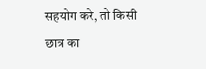सहयोग करे, तो किसी छात्र का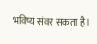भविष्य संवर सकता है।